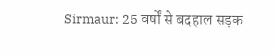Sirmaur: 25 वर्षों से बदहाल सड़क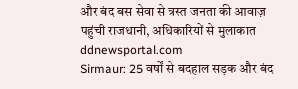और बंद बस सेवा से त्रस्त जनता की आवाज़ पहुंची राजधानी, अधिकारियों से मुलाकात ddnewsportal.com
Sirmaur: 25 वर्षों से बदहाल सड़क और बंद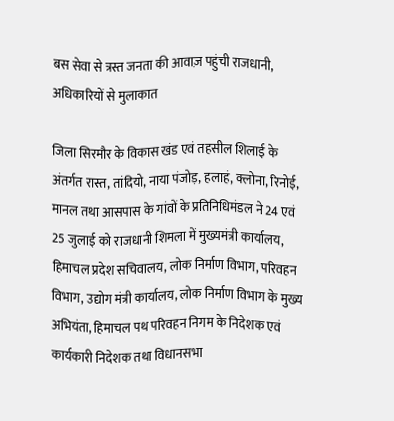बस सेवा से त्रस्त जनता की आवाज़ पहुंची राजधानी, अधिकारियों से मुलाकात

जिला सिरमौर के विकास खंड एवं तहसील शिलाई के अंतर्गत रास्त, तांदियो, नाया पंजोड़, हलाहं, क्लोना, रिनोई, मानल तथा आसपास के गांवों के प्रतिनिधिमंडल ने 24 एवं 25 जुलाई को राजधानी शिमला में मुख्यमंत्री कार्यालय, हिमाचल प्रदेश सचिवालय, लोक निर्माण विभाग, परिवहन विभाग, उद्योग मंत्री कार्यालय, लोक निर्माण विभाग के मुख्य अभियंता, हिमाचल पथ परिवहन निगम के निदेशक एवं कार्यकारी निदेशक तथा विधानसभा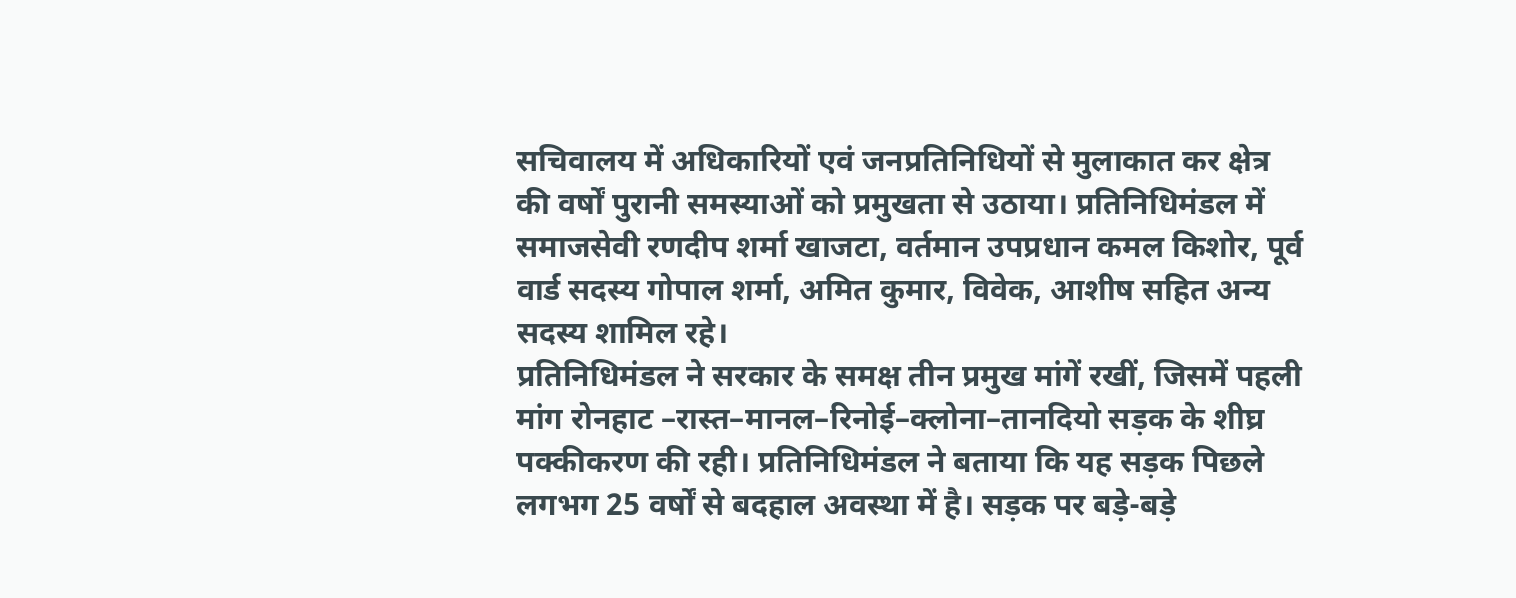सचिवालय में अधिकारियों एवं जनप्रतिनिधियों से मुलाकात कर क्षेत्र की वर्षों पुरानी समस्याओं को प्रमुखता से उठाया। प्रतिनिधिमंडल में समाजसेवी रणदीप शर्मा खाजटा, वर्तमान उपप्रधान कमल किशोर, पूर्व वार्ड सदस्य गोपाल शर्मा, अमित कुमार, विवेक, आशीष सहित अन्य सदस्य शामिल रहे।
प्रतिनिधिमंडल ने सरकार के समक्ष तीन प्रमुख मांगें रखीं, जिसमें पहली मांग रोनहाट –रास्त–मानल–रिनोई–क्लोना–तानदियो सड़क के शीघ्र पक्कीकरण की रही। प्रतिनिधिमंडल ने बताया कि यह सड़क पिछले लगभग 25 वर्षों से बदहाल अवस्था में है। सड़क पर बड़े-बड़े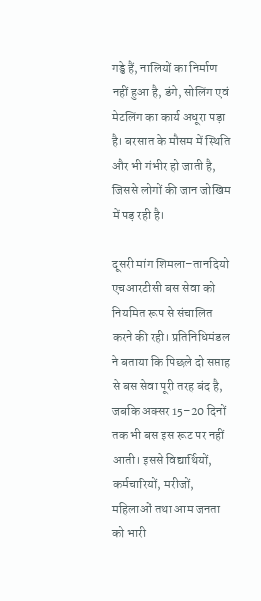गड्ढे हैं, नालियों का निर्माण नहीं हुआ है, डंगे, सोलिंग एवं मेटलिंग का कार्य अधूरा पड़ा है। बरसात के मौसम में स्थिति और भी गंभीर हो जाती है, जिससे लोगों की जान जोखिम में पड़ रही है।

दूसरी मांग शिमला–तानदियो एचआरटीसी बस सेवा को नियमित रूप से संचालित करने की रही। प्रतिनिधिमंडल ने बताया कि पिछले दो सप्ताह से बस सेवा पूरी तरह बंद है, जबकि अक्सर 15–20 दिनों तक भी बस इस रूट पर नहीं आती। इससे विद्यार्थियों, कर्मचारियों, मरीजों, महिलाओं तथा आम जनता को भारी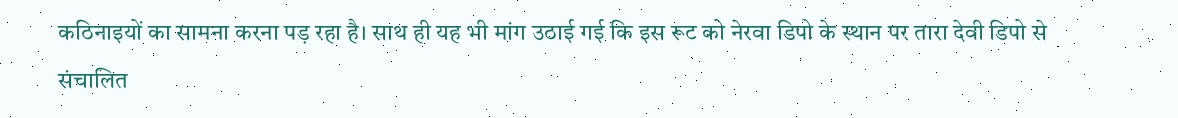कठिनाइयों का सामना करना पड़ रहा है। साथ ही यह भी मांग उठाई गई कि इस रूट को नेरवा डिपो के स्थान पर तारा देवी डिपो से संचालित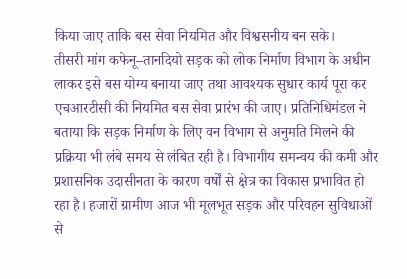किया जाए ताकि बस सेवा नियमित और विश्वसनीय बन सके।
तीसरी मांग कफेनू–तानदियो सड़क को लोक निर्माण विभाग के अधीन लाकर इसे बस योग्य बनाया जाए तथा आवश्यक सुधार कार्य पूरा कर एचआरटीसी की नियमित बस सेवा प्रारंभ की जाए। प्रतिनिधिमंडल ने बताया कि सड़क निर्माण के लिए वन विभाग से अनुमति मिलने की प्रक्रिया भी लंबे समय से लंबित रही है। विभागीय समन्वय की कमी और प्रशासनिक उदासीनता के कारण वर्षों से क्षेत्र का विकास प्रभावित हो रहा है। हजारों ग्रामीण आज भी मूलभूत सड़क और परिवहन सुविधाओं से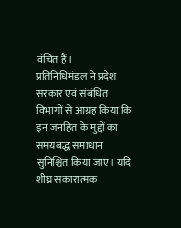वंचित हैं।
प्रतिनिधिमंडल ने प्रदेश सरकार एवं संबंधित विभागों से आग्रह किया कि इन जनहित के मुद्दों का समयबद्ध समाधान सुनिश्चित किया जाए। यदि शीघ्र सकारात्मक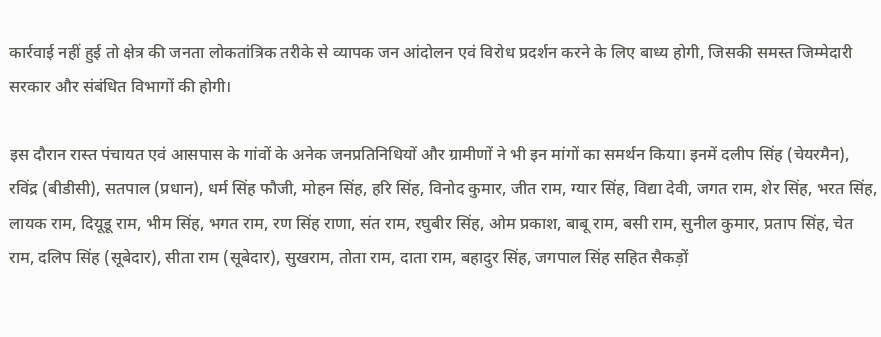कार्रवाई नहीं हुई तो क्षेत्र की जनता लोकतांत्रिक तरीके से व्यापक जन आंदोलन एवं विरोध प्रदर्शन करने के लिए बाध्य होगी, जिसकी समस्त जिम्मेदारी सरकार और संबंधित विभागों की होगी।

इस दौरान रास्त पंचायत एवं आसपास के गांवों के अनेक जनप्रतिनिधियों और ग्रामीणों ने भी इन मांगों का समर्थन किया। इनमें दलीप सिंह (चेयरमैन), रविंद्र (बीडीसी), सतपाल (प्रधान), धर्म सिंह फौजी, मोहन सिंह, हरि सिंह, विनोद कुमार, जीत राम, ग्यार सिंह, विद्या देवी, जगत राम, शेर सिंह, भरत सिंह, लायक राम, दियूडू राम, भीम सिंह, भगत राम, रण सिंह राणा, संत राम, रघुबीर सिंह, ओम प्रकाश, बाबू राम, बसी राम, सुनील कुमार, प्रताप सिंह, चेत राम, दलिप सिंह (सूबेदार), सीता राम (सूबेदार), सुखराम, तोता राम, दाता राम, बहादुर सिंह, जगपाल सिंह सहित सैकड़ों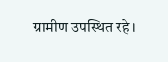ग्रामीण उपस्थित रहे।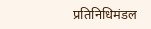प्रतिनिधिमंडल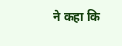ने कहा कि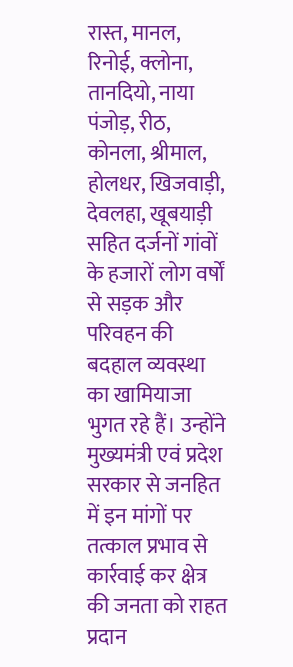रास्त, मानल, रिनोई, क्लोना, तानदियो, नाया पंजोड़, रीठ, कोनला, श्रीमाल, होलधर, खिजवाड़ी, देवलहा, खूबयाड़ी सहित दर्जनों गांवों के हजारों लोग वर्षों से सड़क और परिवहन की बदहाल व्यवस्था का खामियाजा भुगत रहे हैं। उन्होंने मुख्यमंत्री एवं प्रदेश सरकार से जनहित में इन मांगों पर तत्काल प्रभाव से कार्रवाई कर क्षेत्र की जनता को राहत प्रदान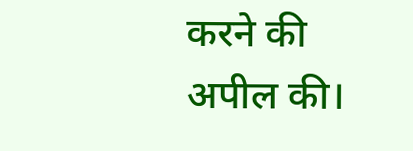करने की अपील की।